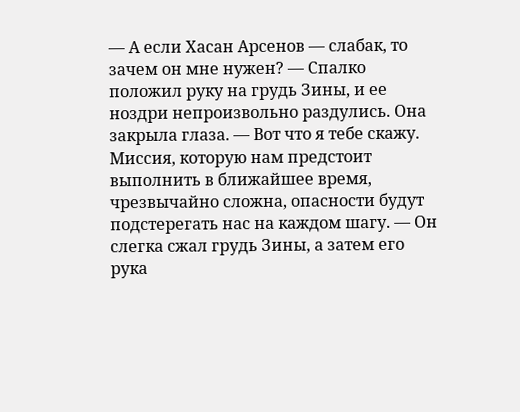— А если Хасан Арсенов — слабак, то зачем он мне нужен? — Спалко положил руку на грудь Зины, и ее ноздри непроизвольно раздулись. Она закрыла глаза. — Вот что я тебе скажу. Миссия, которую нам предстоит выполнить в ближайшее время, чрезвычайно сложна, опасности будут подстерегать нас на каждом шагу. — Он слегка сжал грудь Зины, а затем его рука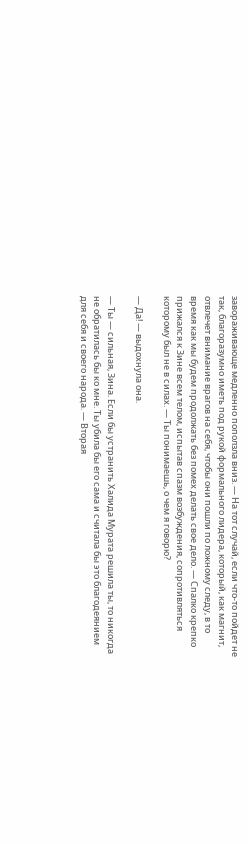завораживающе медленно поползла вниз. — На тот случай, если что-то пойдет не так, благоразумно иметь под рукой формального лидера, который, как магнит, отвлечет внимание врагов на себя, чтобы они пошли по ложному следу, в то время как мы будем продолжать без помех делать свое дело. — Спалко крепко прижался к Зине всем телом, испытав спазм возбуждения, сопротивляться которому был не в силах. — Ты понимаешь, о чем я говорю?

— Да! — выдохнула она.

— Ты — сильная, Зина. Если бы устранить Халида Мурата решила ты, то никогда не обратилась бы ко мне. Ты убила бы его сама и считала бы это благодеянием для себя и своего народа. — Вторая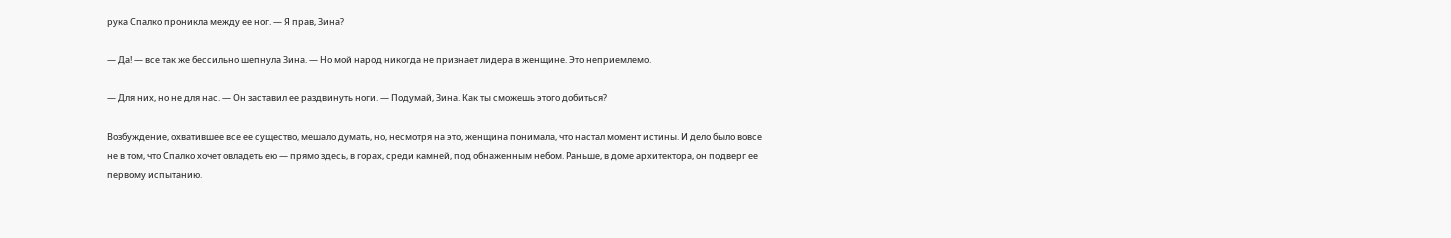рука Спалко проникла между ее ног. — Я прав, Зина?

— Да! — все так же бессильно шепнула Зина. — Но мой народ никогда не признает лидера в женщине. Это неприемлемо.

— Для них, но не для нас. — Он заставил ее раздвинуть ноги. — Подумай, Зина. Как ты сможешь этого добиться?

Возбуждение, охватившее все ее существо, мешало думать, но, несмотря на это, женщина понимала, что настал момент истины. И дело было вовсе не в том, что Спалко хочет овладеть ею — прямо здесь, в горах, среди камней, под обнаженным небом. Раньше, в доме архитектора, он подверг ее первому испытанию.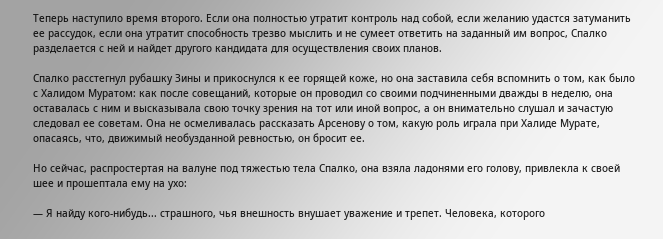Теперь наступило время второго. Если она полностью утратит контроль над собой, если желанию удастся затуманить ее рассудок, если она утратит способность трезво мыслить и не сумеет ответить на заданный им вопрос, Спалко разделается с ней и найдет другого кандидата для осуществления своих планов.

Спалко расстегнул рубашку Зины и прикоснулся к ее горящей коже, но она заставила себя вспомнить о том, как было с Халидом Муратом: как после совещаний, которые он проводил со своими подчиненными дважды в неделю, она оставалась с ним и высказывала свою точку зрения на тот или иной вопрос, а он внимательно слушал и зачастую следовал ее советам. Она не осмеливалась рассказать Арсенову о том, какую роль играла при Халиде Мурате, опасаясь, что, движимый необузданной ревностью, он бросит ее.

Но сейчас, распростертая на валуне под тяжестью тела Спалко, она взяла ладонями его голову, привлекла к своей шее и прошептала ему на ухо:

— Я найду кого-нибудь... страшного, чья внешность внушает уважение и трепет. Человека, которого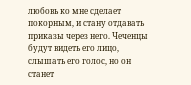любовь ко мне сделает покорным, и стану отдавать приказы через него. Чеченцы будут видеть его лицо, слышать его голос, но он станет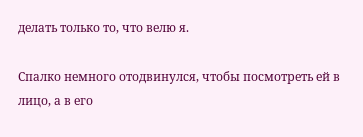делать только то, что велю я.

Спалко немного отодвинулся, чтобы посмотреть ей в лицо, а в его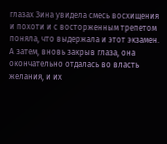глазах Зина увидела смесь восхищения и похоти и с восторженным трепетом поняла, что выдержала и этот экзамен. А затем, вновь закрыв глаза, она окончательно отдалась во власть желания, и их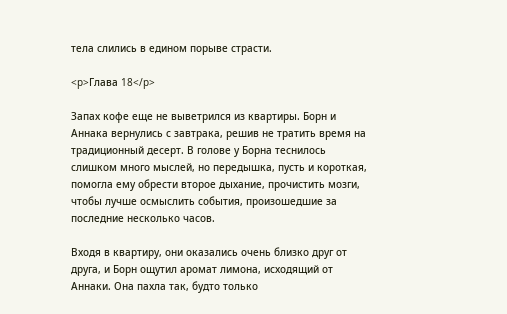тела слились в едином порыве страсти.

<p>Глава 18</p>

Запах кофе еще не выветрился из квартиры. Борн и Аннака вернулись с завтрака, решив не тратить время на традиционный десерт. В голове у Борна теснилось слишком много мыслей, но передышка, пусть и короткая, помогла ему обрести второе дыхание, прочистить мозги, чтобы лучше осмыслить события, произошедшие за последние несколько часов.

Входя в квартиру, они оказались очень близко друг от друга, и Борн ощутил аромат лимона, исходящий от Аннаки. Она пахла так, будто только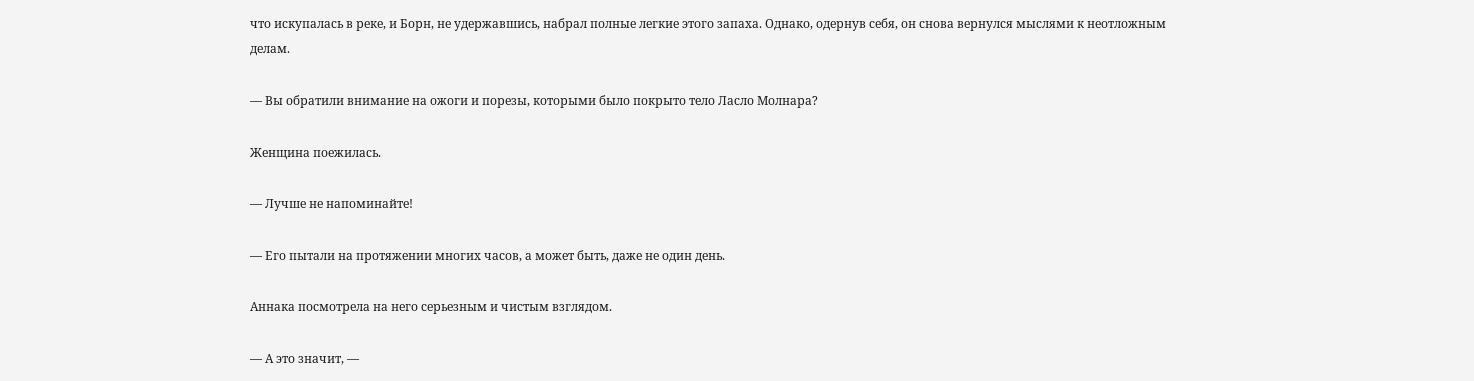что искупалась в реке, и Борн, не удержавшись, набрал полные легкие этого запаха. Однако, одернув себя, он снова вернулся мыслями к неотложным делам.

— Вы обратили внимание на ожоги и порезы, которыми было покрыто тело Ласло Молнара?

Женщина поежилась.

— Лучше не напоминайте!

— Его пытали на протяжении многих часов, а может быть, даже не один день.

Аннака посмотрела на него серьезным и чистым взглядом.

— А это значит, —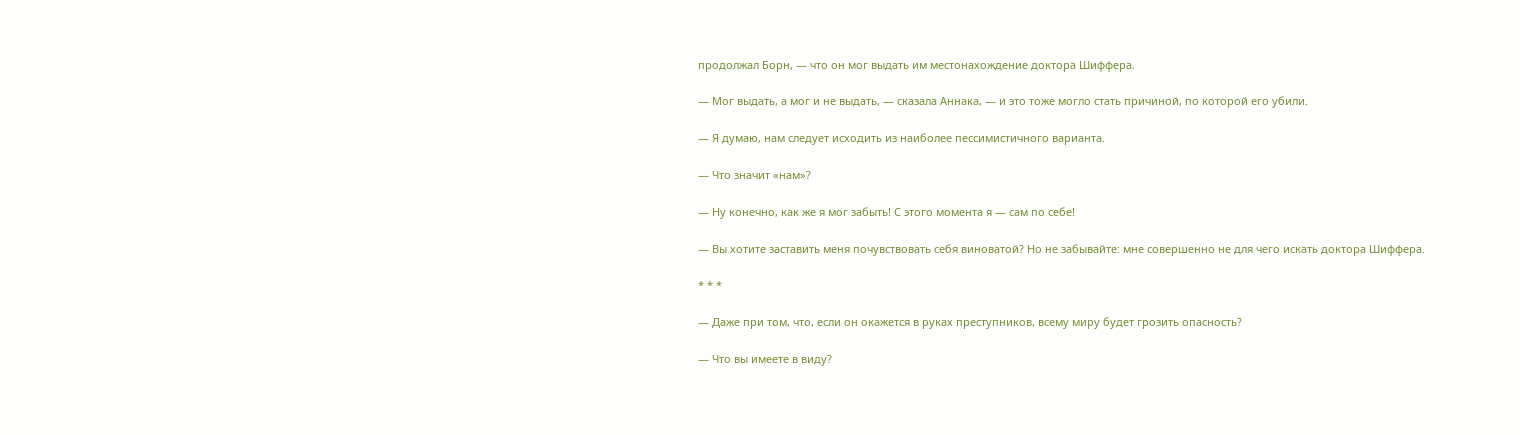продолжал Борн, — что он мог выдать им местонахождение доктора Шиффера.

— Мог выдать, а мог и не выдать, — сказала Аннака, — и это тоже могло стать причиной, по которой его убили.

— Я думаю, нам следует исходить из наиболее пессимистичного варианта.

— Что значит «нам»?

— Ну конечно, как же я мог забыть! С этого момента я — сам по себе!

— Вы хотите заставить меня почувствовать себя виноватой? Но не забывайте: мне совершенно не для чего искать доктора Шиффера.

* * *

— Даже при том, что, если он окажется в руках преступников, всему миру будет грозить опасность?

— Что вы имеете в виду?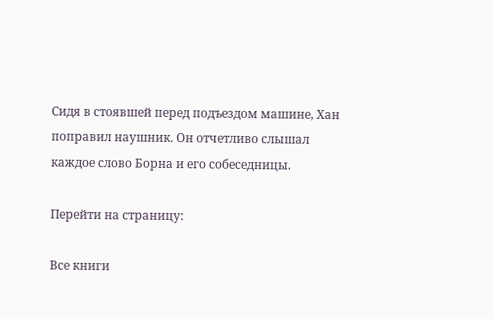Сидя в стоявшей перед подъездом машине, Хан поправил наушник. Он отчетливо слышал каждое слово Борна и его собеседницы.

Перейти на страницу:

Все книги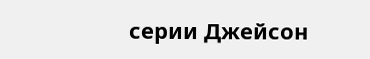серии Джейсон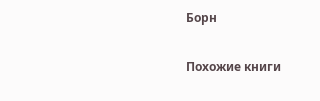Борн

Похожие книги